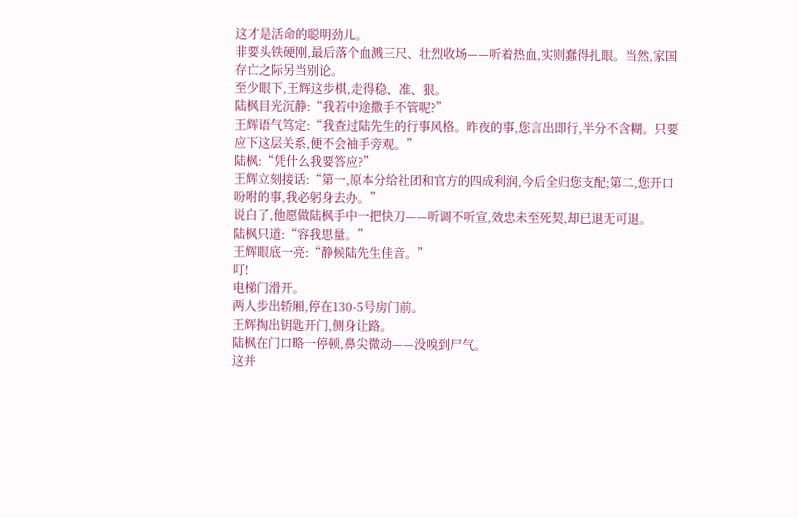这才是活命的聪明劲儿。
非要头铁硬刚,最后落个血溅三尺、壮烈收场——听着热血,实则蠢得扎眼。当然,家国存亡之际另当别论。
至少眼下,王辉这步棋,走得稳、准、狠。
陆枫目光沉静:“我若中途撒手不管呢?”
王辉语气笃定:“我查过陆先生的行事风格。昨夜的事,您言出即行,半分不含糊。只要应下这层关系,便不会袖手旁观。”
陆枫:“凭什么我要答应?”
王辉立刻接话:“第一,原本分给社团和官方的四成利润,今后全归您支配;第二,您开口吩咐的事,我必躬身去办。”
说白了,他愿做陆枫手中一把快刀——听调不听宣,效忠未至死契,却已退无可退。
陆枫只道:“容我思量。”
王辉眼底一亮:“静候陆先生佳音。”
叮!
电梯门滑开。
两人步出轿厢,停在130-5号房门前。
王辉掏出钥匙开门,侧身让路。
陆枫在门口略一停顿,鼻尖微动——没嗅到尸气。
这并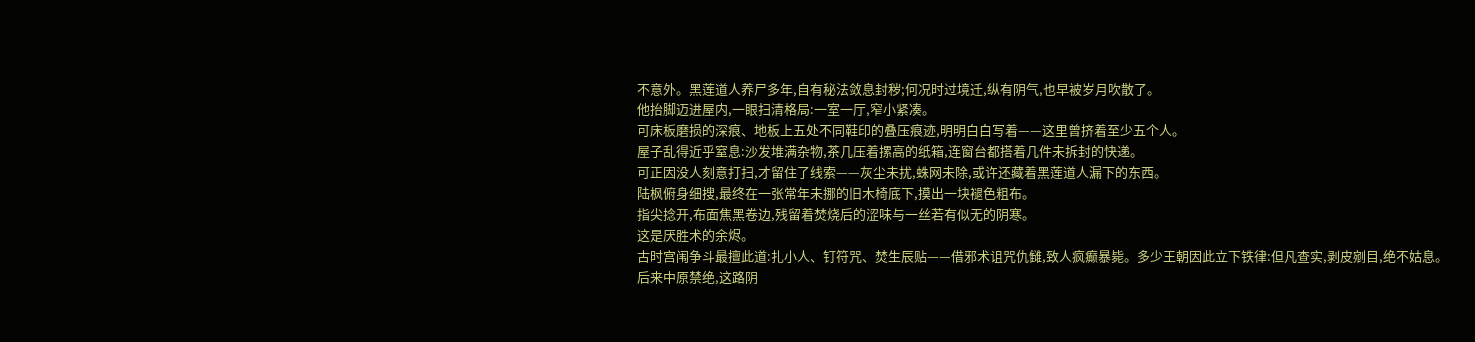不意外。黑莲道人养尸多年,自有秘法敛息封秽;何况时过境迁,纵有阴气,也早被岁月吹散了。
他抬脚迈进屋内,一眼扫清格局:一室一厅,窄小紧凑。
可床板磨损的深痕、地板上五处不同鞋印的叠压痕迹,明明白白写着——这里曾挤着至少五个人。
屋子乱得近乎窒息:沙发堆满杂物,茶几压着摞高的纸箱,连窗台都搭着几件未拆封的快递。
可正因没人刻意打扫,才留住了线索——灰尘未扰,蛛网未除,或许还藏着黑莲道人漏下的东西。
陆枫俯身细搜,最终在一张常年未挪的旧木椅底下,摸出一块褪色粗布。
指尖捻开,布面焦黑卷边,残留着焚烧后的涩味与一丝若有似无的阴寒。
这是厌胜术的余烬。
古时宫闱争斗最擅此道:扎小人、钉符咒、焚生辰贴——借邪术诅咒仇雠,致人疯癫暴毙。多少王朝因此立下铁律:但凡查实,剥皮剜目,绝不姑息。
后来中原禁绝,这路阴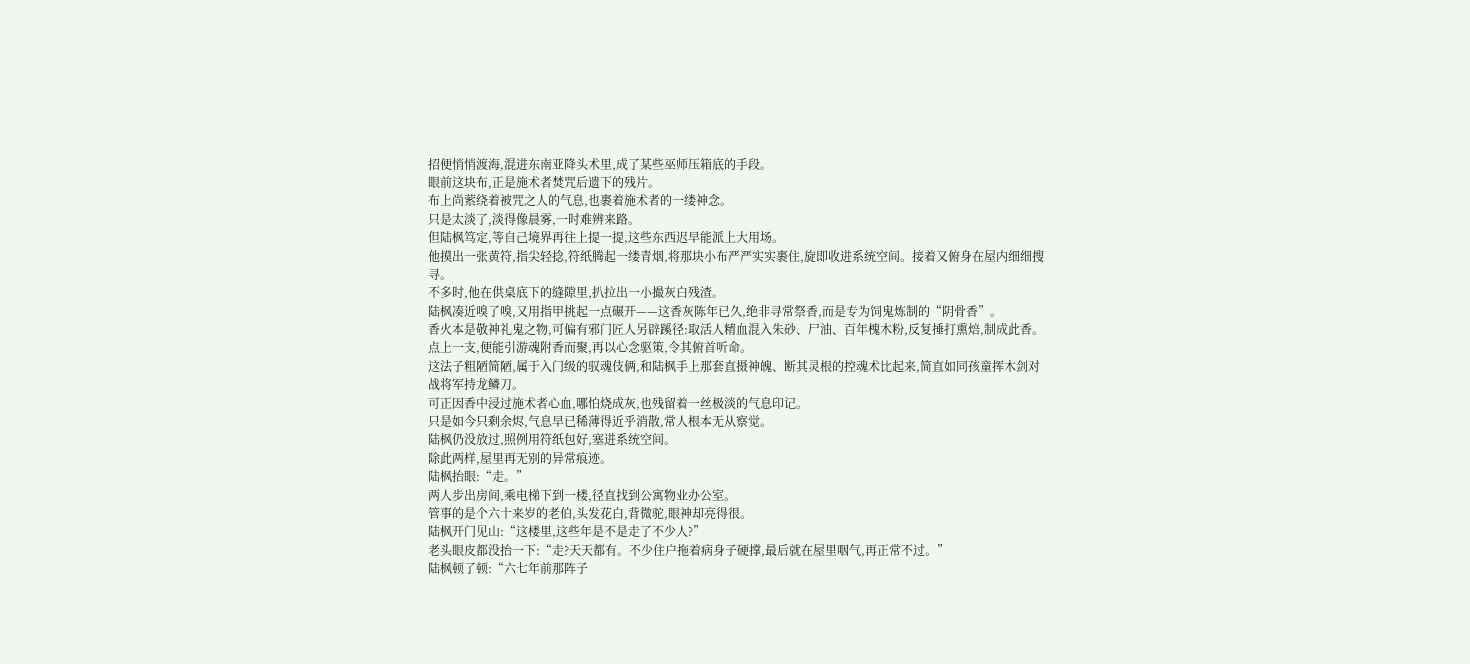招便悄悄渡海,混进东南亚降头术里,成了某些巫师压箱底的手段。
眼前这块布,正是施术者焚咒后遗下的残片。
布上尚萦绕着被咒之人的气息,也裹着施术者的一缕神念。
只是太淡了,淡得像晨雾,一时难辨来路。
但陆枫笃定,等自己境界再往上提一提,这些东西迟早能派上大用场。
他摸出一张黄符,指尖轻捻,符纸腾起一缕青烟,将那块小布严严实实裹住,旋即收进系统空间。接着又俯身在屋内细细搜寻。
不多时,他在供桌底下的缝隙里,扒拉出一小撮灰白残渣。
陆枫凑近嗅了嗅,又用指甲挑起一点碾开——这香灰陈年已久,绝非寻常祭香,而是专为饲鬼炼制的“阴骨香”。
香火本是敬神礼鬼之物,可偏有邪门匠人另辟蹊径:取活人精血混入朱砂、尸油、百年槐木粉,反复捶打熏焙,制成此香。点上一支,便能引游魂附香而聚,再以心念驱策,令其俯首听命。
这法子粗陋简陋,属于入门级的驭魂伎俩,和陆枫手上那套直摄神魄、断其灵根的控魂术比起来,简直如同孩童挥木剑对战将军持龙鳞刀。
可正因香中浸过施术者心血,哪怕烧成灰,也残留着一丝极淡的气息印记。
只是如今只剩余烬,气息早已稀薄得近乎消散,常人根本无从察觉。
陆枫仍没放过,照例用符纸包好,塞进系统空间。
除此两样,屋里再无别的异常痕迹。
陆枫抬眼:“走。”
两人步出房间,乘电梯下到一楼,径直找到公寓物业办公室。
管事的是个六十来岁的老伯,头发花白,背微驼,眼神却亮得很。
陆枫开门见山:“这楼里,这些年是不是走了不少人?”
老头眼皮都没抬一下:“走?天天都有。不少住户拖着病身子硬撑,最后就在屋里咽气,再正常不过。”
陆枫顿了顿:“六七年前那阵子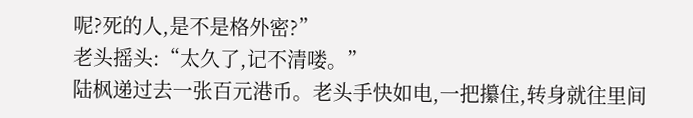呢?死的人,是不是格外密?”
老头摇头:“太久了,记不清喽。”
陆枫递过去一张百元港币。老头手快如电,一把攥住,转身就往里间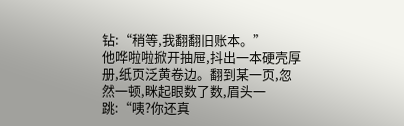钻:“稍等,我翻翻旧账本。”
他哗啦啦掀开抽屉,抖出一本硬壳厚册,纸页泛黄卷边。翻到某一页,忽然一顿,眯起眼数了数,眉头一跳:“咦?你还真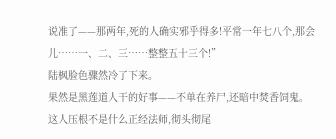说准了——那两年,死的人确实邪乎得多!平常一年七八个,那会儿……一、二、三……整整五十三个!”
陆枫脸色骤然冷了下来。
果然是黑莲道人干的好事——不单在养尸,还暗中焚香饲鬼。
这人压根不是什么正经法师,彻头彻尾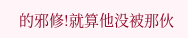的邪修!就算他没被那伙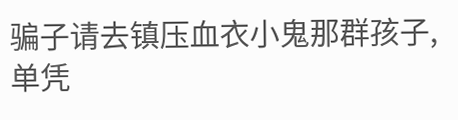骗子请去镇压血衣小鬼那群孩子,单凭